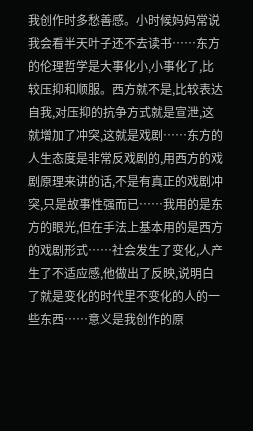我创作时多愁善感。小时候妈妈常说我会看半天叶子还不去读书……东方的伦理哲学是大事化小,小事化了,比较压抑和顺服。西方就不是,比较表达自我,对压抑的抗争方式就是宣泄,这就增加了冲突,这就是戏剧……东方的人生态度是非常反戏剧的,用西方的戏剧原理来讲的话,不是有真正的戏剧冲突,只是故事性强而已……我用的是东方的眼光,但在手法上基本用的是西方的戏剧形式……社会发生了变化,人产生了不适应感,他做出了反映,说明白了就是变化的时代里不变化的人的一些东西……意义是我创作的原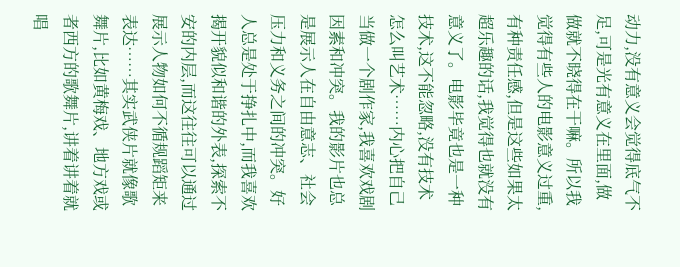动力,没有意义会觉得底气不足,可是光有意义在里面,做做就不晓得在干嘛。所以我觉得有些人的电影意义过重,有种责任感,但是这些如果太超乐趣的话,我觉得也就没有意义了。电影毕竟也是一种技术,这不能忽略,没有技术怎么叫艺术……内心把自己当做一个剧作家,我喜欢戏剧因素和冲突。我的影片也总是展示人在自由意志、社会压力和义务之间的冲突。好人总是处于挣扎中,而我喜欢揭开貌似和谐的外表,探索不安的内层,而这往往可以通过展示人物如何不循规蹈矩来表达……其实武侠片就像歌舞片,比如黄梅戏、地方戏或者西方的歌舞片,讲着讲着就唱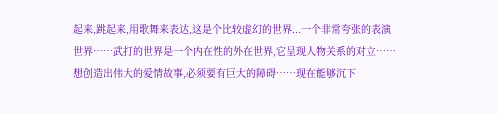起来,跳起来,用歌舞来表达,这是个比较虚幻的世界...一个非常夸张的表演世界……武打的世界是一个内在性的外在世界,它呈现人物关系的对立……想创造出伟大的爱情故事,必须要有巨大的障碍……现在能够沉下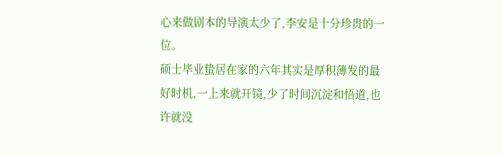心来做剧本的导演太少了,李安是十分珍贵的一位。
硕士毕业蛰居在家的六年其实是厚积薄发的最好时机,一上来就开镜,少了时间沉淀和悟道,也许就没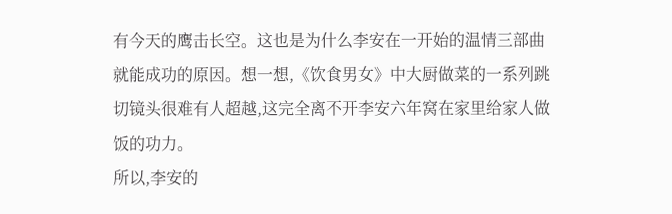有今天的鹰击长空。这也是为什么李安在一开始的温情三部曲就能成功的原因。想一想,《饮食男女》中大厨做菜的一系列跳切镜头很难有人超越,这完全离不开李安六年窝在家里给家人做饭的功力。
所以,李安的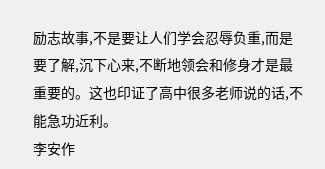励志故事,不是要让人们学会忍辱负重,而是要了解,沉下心来,不断地领会和修身才是最重要的。这也印证了高中很多老师说的话,不能急功近利。
李安作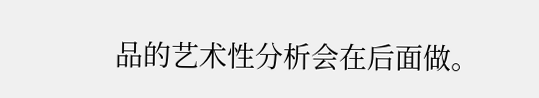品的艺术性分析会在后面做。